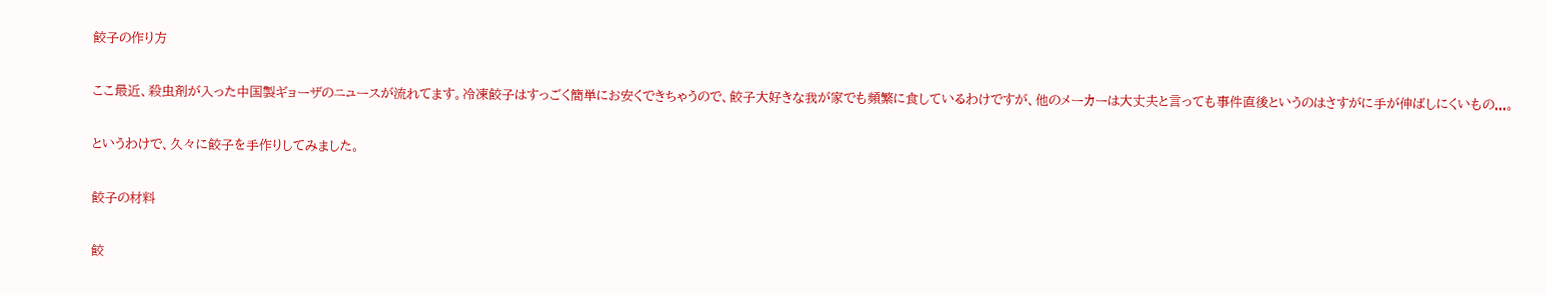餃子の作り方

ここ最近、殺虫剤が入った中国製ギョーザのニュースが流れてます。冷凍餃子はすっごく簡単にお安くできちゃうので、餃子大好きな我が家でも頻繁に食しているわけですが、他のメーカーは大丈夫と言っても事件直後というのはさすがに手が伸ばしにくいもの...。

というわけで、久々に餃子を手作りしてみました。

餃子の材料

餃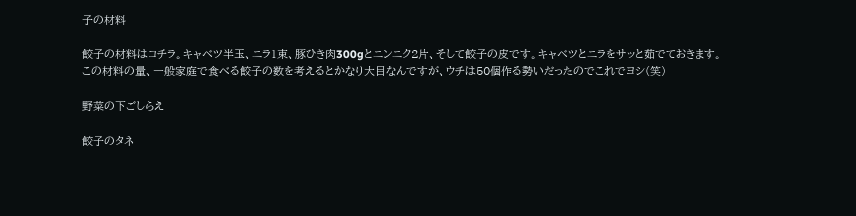子の材料

餃子の材料はコチラ。キャベツ半玉、ニラ1束、豚ひき肉300gとニンニク2片、そして餃子の皮です。キャベツとニラをサッと茹でておきます。この材料の量、一般家庭で食べる餃子の数を考えるとかなり大目なんですが、ウチは50個作る勢いだったのでこれでヨシ(笑)

野菜の下ごしらえ

餃子のタネ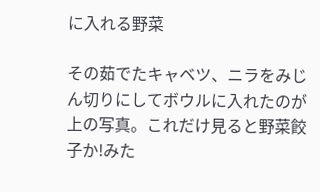に入れる野菜

その茹でたキャベツ、ニラをみじん切りにしてボウルに入れたのが上の写真。これだけ見ると野菜餃子か!みた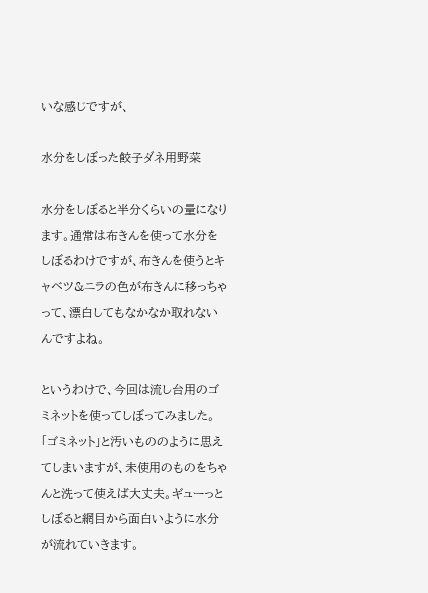いな感じですが、

水分をしぼった餃子ダネ用野菜

水分をしぼると半分くらいの量になります。通常は布きんを使って水分をしぼるわけですが、布きんを使うとキャベツ&ニラの色が布きんに移っちゃって、漂白してもなかなか取れないんですよね。

というわけで、今回は流し台用のゴミネットを使ってしぼってみました。「ゴミネット」と汚いもののように思えてしまいますが、未使用のものをちゃんと洗って使えば大丈夫。ギューっとしぼると網目から面白いように水分が流れていきます。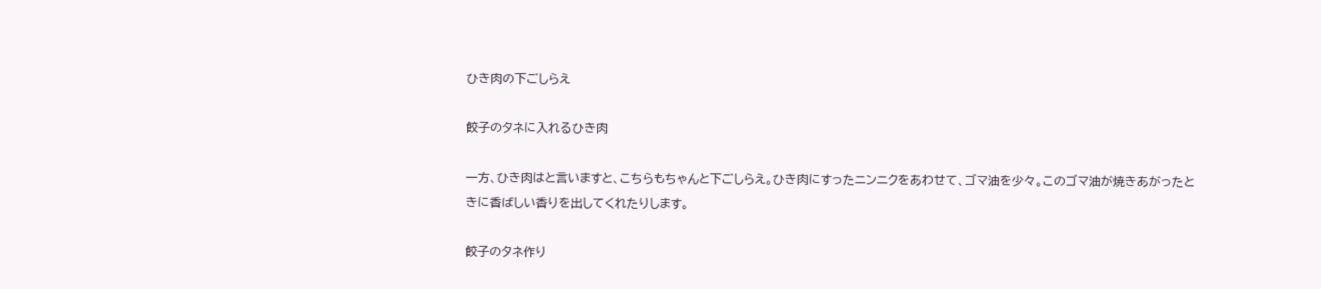ひき肉の下ごしらえ

餃子のタネに入れるひき肉

一方、ひき肉はと言いますと、こちらもちゃんと下ごしらえ。ひき肉にすったニンニクをあわせて、ゴマ油を少々。このゴマ油が焼きあがったときに香ばしい香りを出してくれたりします。

餃子のタネ作り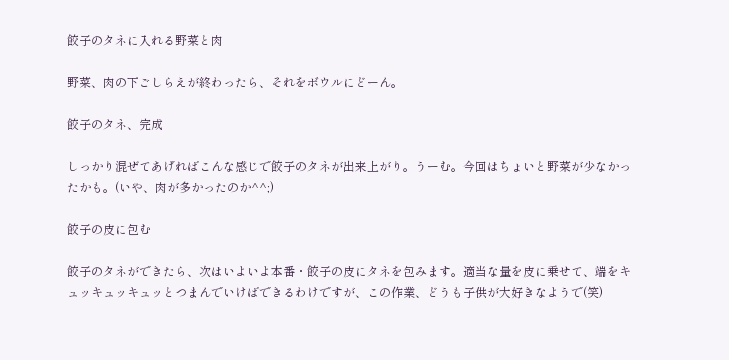餃子のタネに入れる野菜と肉

野菜、肉の下ごしらえが終わったら、それをボウルにどーん。

餃子のタネ、完成

しっかり混ぜてあげればこんな感じで餃子のタネが出来上がり。うーむ。今回はちょいと野菜が少なかったかも。(いや、肉が多かったのか^^;)

餃子の皮に包む

餃子のタネができたら、次はいよいよ本番・餃子の皮にタネを包みます。適当な量を皮に乗せて、端をキュッキュッキュッとつまんでいけばできるわけですが、この作業、どうも子供が大好きなようで(笑)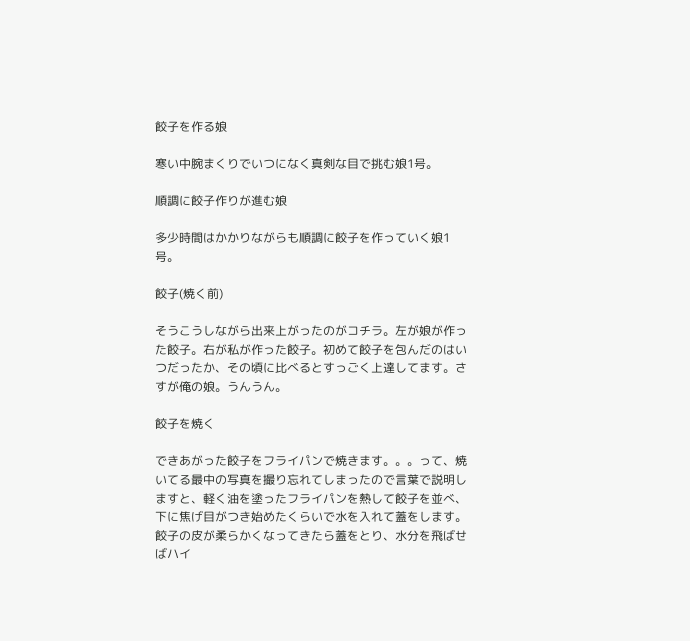餃子を作る娘

寒い中腕まくりでいつになく真剣な目で挑む娘1号。

順調に餃子作りが進む娘

多少時間はかかりながらも順調に餃子を作っていく娘1号。

餃子(焼く前)

そうこうしながら出来上がったのがコチラ。左が娘が作った餃子。右が私が作った餃子。初めて餃子を包んだのはいつだったか、その頃に比べるとすっごく上達してます。さすが俺の娘。うんうん。

餃子を焼く

できあがった餃子をフライパンで焼きます。。。って、焼いてる最中の写真を撮り忘れてしまったので言葉で説明しますと、軽く油を塗ったフライパンを熱して餃子を並べ、下に焦げ目がつき始めたくらいで水を入れて蓋をします。餃子の皮が柔らかくなってきたら蓋をとり、水分を飛ばせばハイ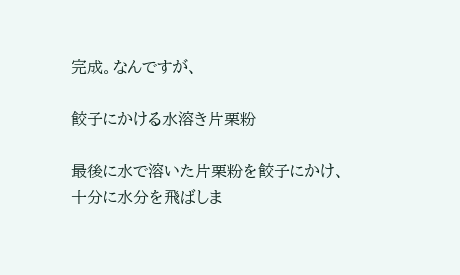完成。なんですが、

餃子にかける水溶き片栗粉

最後に水で溶いた片栗粉を餃子にかけ、十分に水分を飛ばしま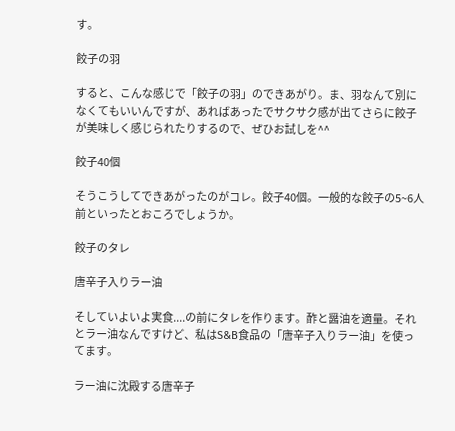す。

餃子の羽

すると、こんな感じで「餃子の羽」のできあがり。ま、羽なんて別になくてもいいんですが、あればあったでサクサク感が出てさらに餃子が美味しく感じられたりするので、ぜひお試しを^^

餃子40個

そうこうしてできあがったのがコレ。餃子40個。一般的な餃子の5~6人前といったとおころでしょうか。

餃子のタレ

唐辛子入りラー油

そしていよいよ実食....の前にタレを作ります。酢と醤油を適量。それとラー油なんですけど、私はS&B食品の「唐辛子入りラー油」を使ってます。

ラー油に沈殿する唐辛子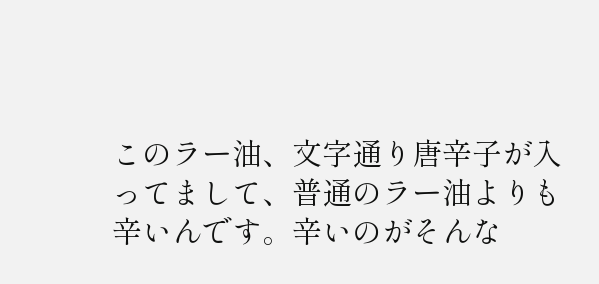このラー油、文字通り唐辛子が入ってまして、普通のラー油よりも辛いんです。辛いのがそんな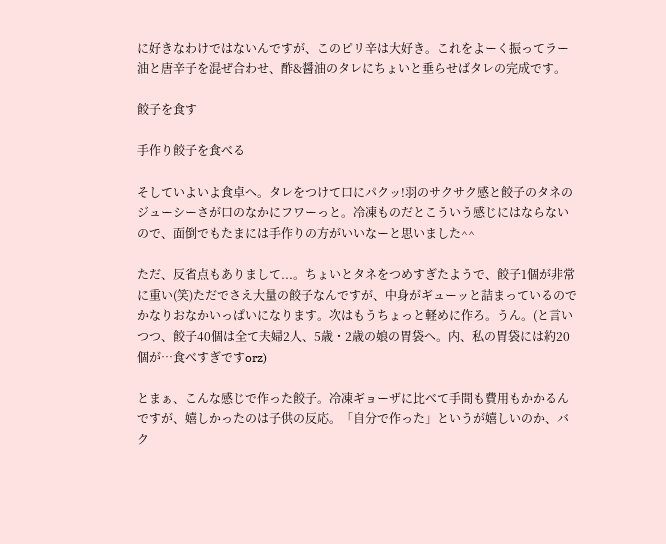に好きなわけではないんですが、このピリ辛は大好き。これをよーく振ってラー油と唐辛子を混ぜ合わせ、酢&醤油のタレにちょいと垂らせばタレの完成です。

餃子を食す

手作り餃子を食べる

そしていよいよ食卓へ。タレをつけて口にパクッ!羽のサクサク感と餃子のタネのジューシーさが口のなかにフワーっと。冷凍ものだとこういう感じにはならないので、面倒でもたまには手作りの方がいいなーと思いました^^

ただ、反省点もありまして...。ちょいとタネをつめすぎたようで、餃子1個が非常に重い(笑)ただでさえ大量の餃子なんですが、中身がギューッと詰まっているのでかなりおなかいっぱいになります。次はもうちょっと軽めに作ろ。うん。(と言いつつ、餃子40個は全て夫婦2人、5歳・2歳の娘の胃袋へ。内、私の胃袋には約20個が…食べすぎですorz)

とまぁ、こんな感じで作った餃子。冷凍ギョーザに比べて手間も費用もかかるんですが、嬉しかったのは子供の反応。「自分で作った」というが嬉しいのか、バク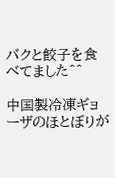バクと餃子を食べてました^^

中国製冷凍ギョーザのほとぼりが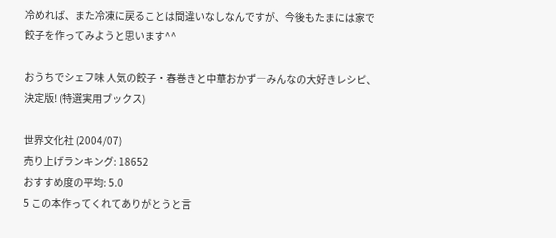冷めれば、また冷凍に戻ることは間違いなしなんですが、今後もたまには家で餃子を作ってみようと思います^^

おうちでシェフ味 人気の餃子・春巻きと中華おかず―みんなの大好きレシピ、決定版! (特選実用ブックス)

世界文化社 (2004/07)
売り上げランキング: 18652
おすすめ度の平均: 5.0
5 この本作ってくれてありがとうと言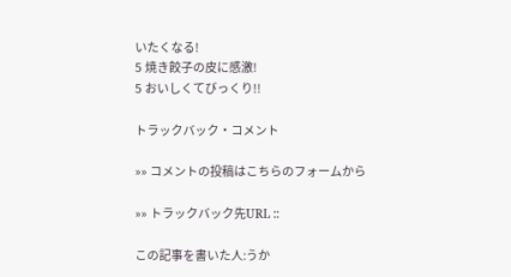いたくなる!
5 焼き餃子の皮に感激!
5 おいしくてびっくり!!

トラックバック・コメント

»» コメントの投稿はこちらのフォームから

»» トラックバック先URL ::

この記事を書いた人:うか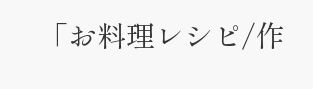「お料理レシピ/作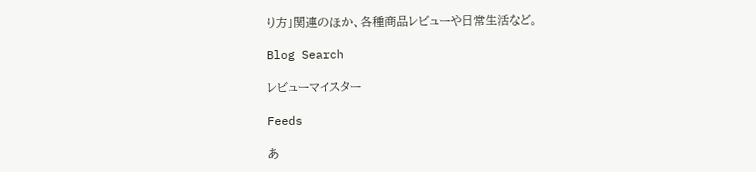り方」関連のほか、各種商品レビューや日常生活など。

Blog Search

レビューマイスター

Feeds

あ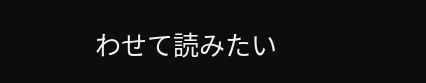わせて読みたい